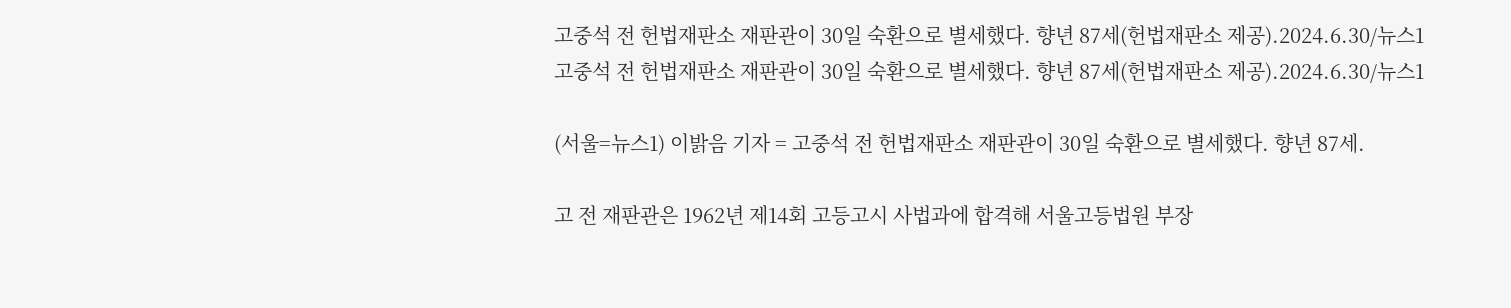고중석 전 헌법재판소 재판관이 30일 숙환으로 별세했다. 향년 87세(헌법재판소 제공).2024.6.30/뉴스1
고중석 전 헌법재판소 재판관이 30일 숙환으로 별세했다. 향년 87세(헌법재판소 제공).2024.6.30/뉴스1

(서울=뉴스1) 이밝음 기자 = 고중석 전 헌법재판소 재판관이 30일 숙환으로 별세했다. 향년 87세.

고 전 재판관은 1962년 제14회 고등고시 사법과에 합격해 서울고등법원 부장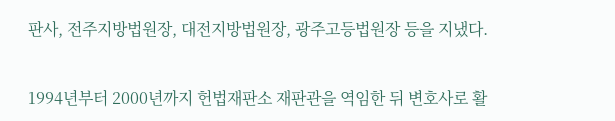판사, 전주지방법원장, 대전지방법원장, 광주고등법원장 등을 지냈다.


1994년부터 2000년까지 헌법재판소 재판관을 역임한 뒤 변호사로 활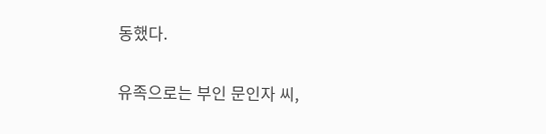동했다.

유족으로는 부인 문인자 씨,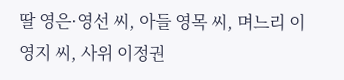딸 영은·영선 씨, 아들 영목 씨, 며느리 이영지 씨, 사위 이정권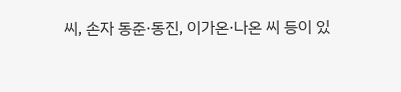씨, 손자 동준·동진, 이가온·나온 씨 등이 있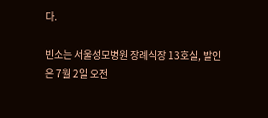다.

빈소는 서울성모병원 장례식장 13호실, 발인은 7월 2일 오전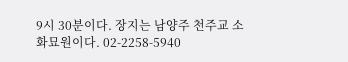9시 30분이다. 장지는 남양주 천주교 소화묘원이다. 02-2258-5940